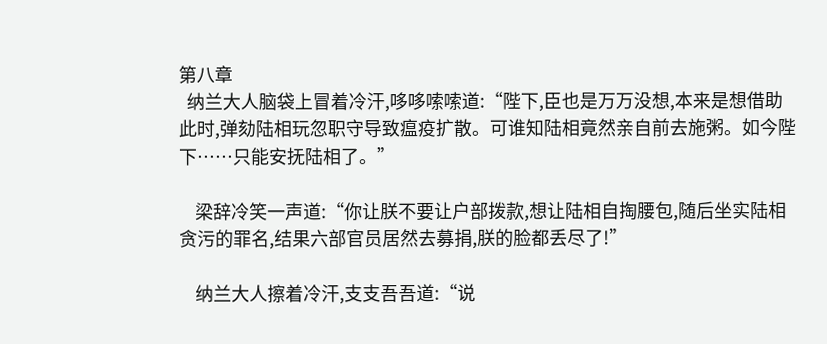第八章
  纳兰大人脑袋上冒着冷汗,哆哆嗦嗦道:“陛下,臣也是万万没想,本来是想借助此时,弹劾陆相玩忽职守导致瘟疫扩散。可谁知陆相竟然亲自前去施粥。如今陛下……只能安抚陆相了。”

    梁辞冷笑一声道:“你让朕不要让户部拨款,想让陆相自掏腰包,随后坐实陆相贪污的罪名,结果六部官员居然去募捐,朕的脸都丢尽了!”

    纳兰大人擦着冷汗,支支吾吾道:“说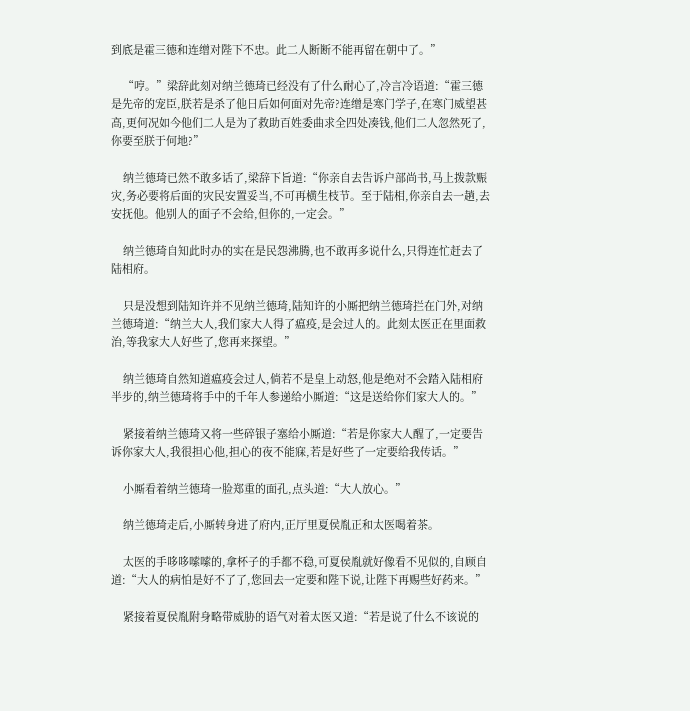到底是霍三德和连缯对陛下不忠。此二人断断不能再留在朝中了。”

    “哼。”梁辞此刻对纳兰德琦已经没有了什么耐心了,冷言冷语道:“霍三德是先帝的宠臣,朕若是杀了他日后如何面对先帝?连缯是寒门学子,在寒门威望甚高,更何况如今他们二人是为了救助百姓委曲求全四处凑钱,他们二人忽然死了,你要至朕于何地?”

    纳兰德琦已然不敢多话了,梁辞下旨道:“你亲自去告诉户部尚书,马上拨款赈灾,务必要将后面的灾民安置妥当,不可再横生枝节。至于陆相,你亲自去一趟,去安抚他。他别人的面子不会给,但你的,一定会。”

    纳兰德琦自知此时办的实在是民怨沸腾,也不敢再多说什么,只得连忙赶去了陆相府。

    只是没想到陆知许并不见纳兰德琦,陆知许的小厮把纳兰德琦拦在门外,对纳兰德琦道:“纳兰大人,我们家大人得了瘟疫,是会过人的。此刻太医正在里面救治,等我家大人好些了,您再来探望。”

    纳兰德琦自然知道瘟疫会过人,倘若不是皇上动怒,他是绝对不会踏入陆相府半步的,纳兰德琦将手中的千年人参递给小厮道:“这是送给你们家大人的。”

    紧接着纳兰德琦又将一些碎银子塞给小厮道:“若是你家大人醒了,一定要告诉你家大人,我很担心他,担心的夜不能寐,若是好些了一定要给我传话。”

    小厮看着纳兰德琦一脸郑重的面孔,点头道:“大人放心。”

    纳兰德琦走后,小厮转身进了府内,正厅里夏侯胤正和太医喝着茶。

    太医的手哆哆嗦嗦的,拿杯子的手都不稳,可夏侯胤就好像看不见似的,自顾自道:“大人的病怕是好不了了,您回去一定要和陛下说,让陛下再赐些好药来。”

    紧接着夏侯胤附身略带威胁的语气对着太医又道:“若是说了什么不该说的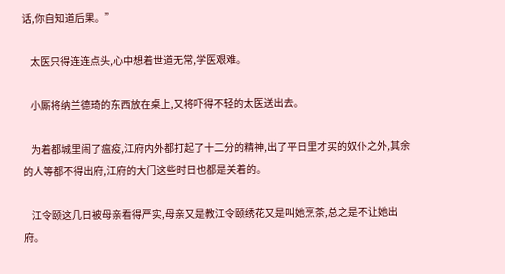话,你自知道后果。”

    太医只得连连点头,心中想着世道无常,学医艰难。

    小厮将纳兰德琦的东西放在桌上,又将吓得不轻的太医送出去。

    为着都城里闹了瘟疫,江府内外都打起了十二分的精神,出了平日里才买的奴仆之外,其余的人等都不得出府,江府的大门这些时日也都是关着的。

    江令颐这几日被母亲看得严实,母亲又是教江令颐绣花又是叫她烹茶,总之是不让她出府。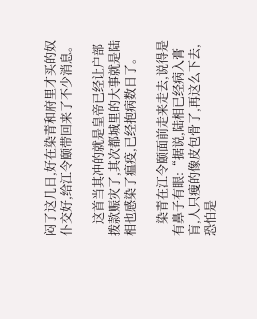闷了这几日,好在染青和府里才买的奴仆交好,给江令颐带回来了不少消息。

    这首当其冲的就是皇帝已经让户部拨款赈灾了,其次都城里的大事就是陆相也感染了瘟疫,已经抱病数日了。

    染青在江令颐面前走来走去,说得是有鼻子有眼:“据说,陆相已经病入膏肓,人只瘦的像皮包骨了,再这么下去,恐怕是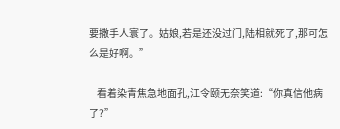要撒手人寰了。姑娘,若是还没过门,陆相就死了,那可怎么是好啊。”

    看着染青焦急地面孔,江令颐无奈笑道:“你真信他病了?”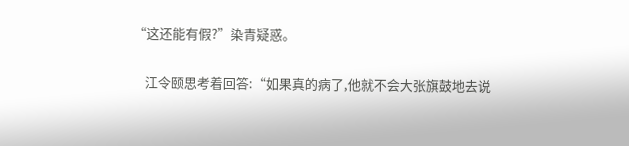“这还能有假?”染青疑惑。

    江令颐思考着回答:“如果真的病了,他就不会大张旗鼓地去说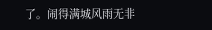了。闹得满城风雨无非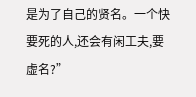是为了自己的贤名。一个快要死的人,还会有闲工夫,要虚名?”